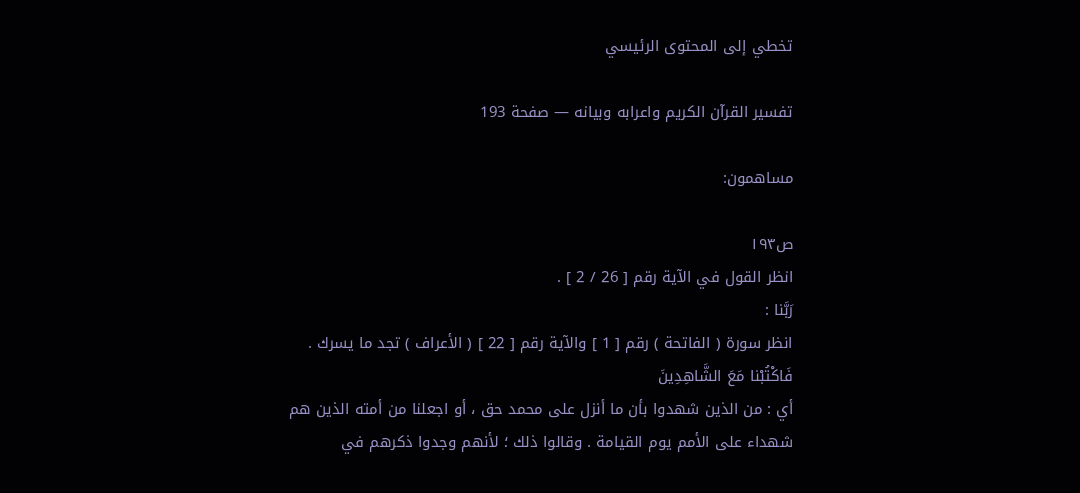تخطي إلى المحتوى الرئيسي

تفسير القرآن الكريم واعرابه وبيانه — صفحة 193

مساهمون:

ص١٩٣
انظر القول في الآية رقم [ 26 / 2 ] .
رَبَّنا :
انظر سورة ( الفاتحة ) رقم [ 1 ] والآية رقم [ 22 ] ( الأعراف ) تجد ما يسرك .
فَاكْتُبْنا مَعَ الشَّاهِدِينَ
أي : من الذين شهدوا بأن ما أنزل على محمد حق ، أو اجعلنا من أمته الذين هم شهداء على الأمم يوم القيامة . وقالوا ذلك ؛ لأنهم وجدوا ذكرهم في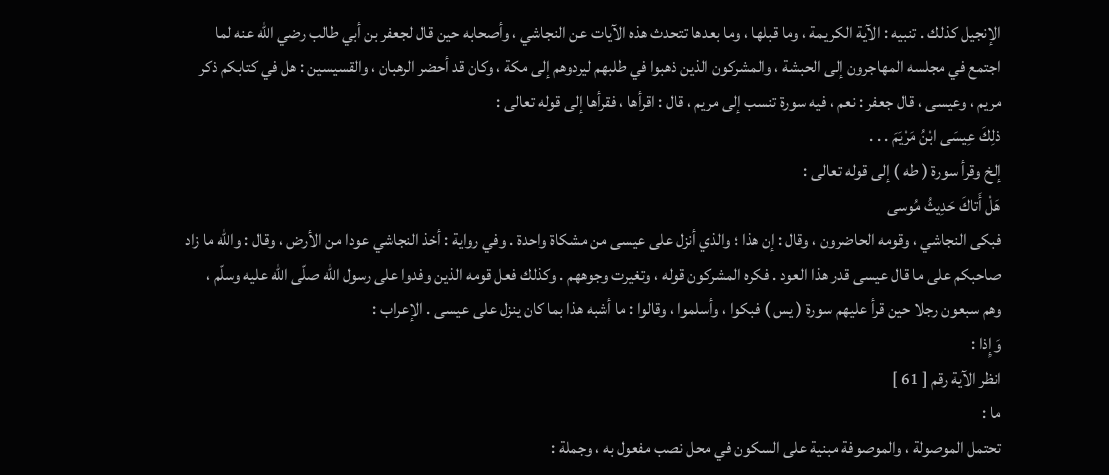الإنجيل كذلك . تنبيه : الآية الكريمة ، وما قبلها ، وما بعدها تتحدث هذه الآيات عن النجاشي ، وأصحابه حين قال لجعفر بن أبي طالب رضي اللّه عنه لما اجتمع في مجلسه المهاجرون إلى الحبشة ، والمشركون الذين ذهبوا في طلبهم ليردوهم إلى مكة ، وكان قد أحضر الرهبان ، والقسيسين : هل في كتابكم ذكر مريم ، وعيسى ، قال جعفر : نعم ، فيه سورة تنسب إلى مريم ، قال : اقرأها ، فقرأها إلى قوله تعالى :
ذلِكَ عِيسَى ابْنُ مَرْيَمَ . . .
إلخ وقرأ سورة ( طه ) إلى قوله تعالى :
هَلْ أَتاكَ حَدِيثُ مُوسى
فبكى النجاشي ، وقومه الحاضرون ، وقال : إن هذا ؛ والذي أنزل على عيسى من مشكاة واحدة . وفي رواية : أخذ النجاشي عودا من الأرض ، وقال : واللّه ما زاد صاحبكم على ما قال عيسى قدر هذا العود . فكره المشركون قوله ، وتغيرت وجوههم . وكذلك فعل قومه الذين وفدوا على رسول اللّه صلّى اللّه عليه وسلّم ، وهم سبعون رجلا حين قرأ عليهم سورة ( يس ) فبكوا ، وأسلموا ، وقالوا : ما أشبه هذا بما كان ينزل على عيسى . الإعراب :
وَإِذا :
انظر الآية رقم [ 61 ]
ما :
تحتمل الموصولة ، والموصوفة مبنية على السكون في محل نصب مفعول به ، وجملة :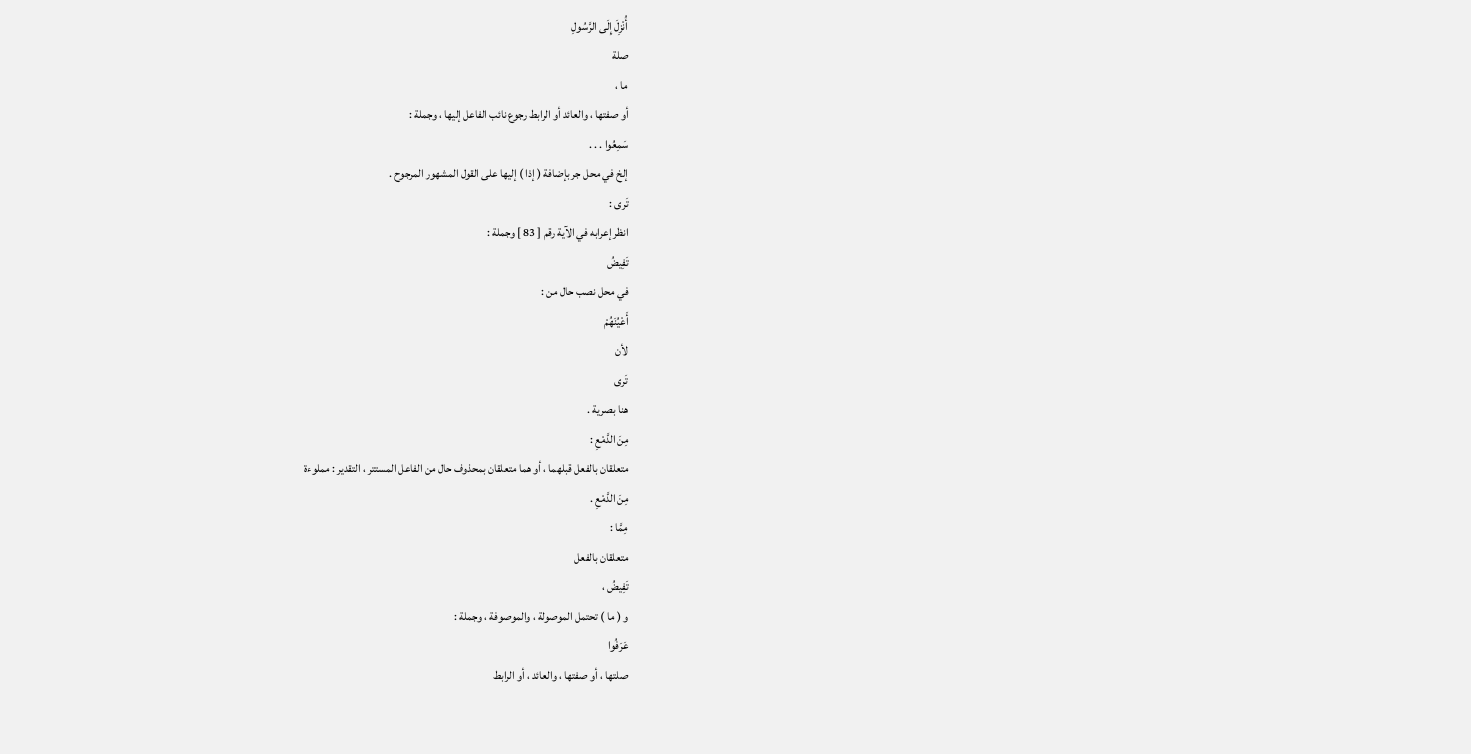أُنْزِلَ إِلَى الرَّسُولِ
صلة
ما ،
أو صفتها ، والعائد أو الرابط رجوع نائب الفاعل إليها ، وجملة :
سَمِعُوا . . .
إلخ في محل جر بإضافة ( إذا ) إليها على القول المشهور المرجوح .
تَرى :
انظر إعرابه في الآية رقم [ 83 ] وجملة :
تَفِيضُ
في محل نصب حال من :
أَعْيُنَهُمْ
لأن
تَرى
هنا بصرية .
مِنَ الدَّمْعِ :
متعلقان بالفعل قبلهما ، أو هما متعلقان بمحذوف حال من الفاعل المستتر ، التقدير : مملوءة
مِنَ الدَّمْعِ .
مِمَّا :
متعلقان بالفعل
تَفِيضُ ،
و ( ما ) تحتمل الموصولة ، والموصوفة ، وجملة :
عَرَفُوا
صلتها ، أو صفتها ، والعائد ، أو الرابط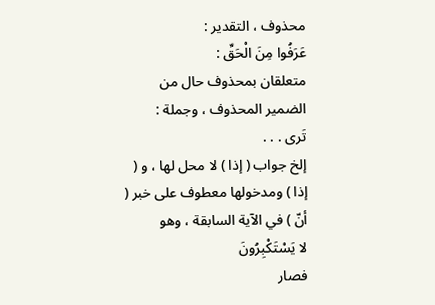محذوف ، التقدير :
عَرَفُوا مِنَ الْحَقِّ :
متعلقان بمحذوف حال من الضمير المحذوف ، وجملة :
تَرى . . .
إلخ جواب ( إذا ) لا محل لها ، و ( إذا ) ومدخولها معطوف على خبر ( أنّ ) في الآية السابقة ، وهو
لا يَسْتَكْبِرُونَ
فصار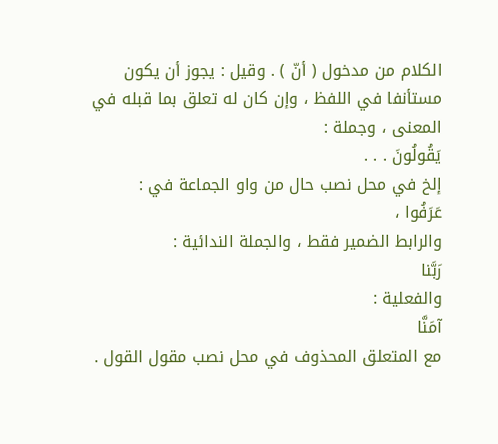الكلام من مدخول ( أنّ ) . وقيل : يجوز أن يكون مستأنفا في اللفظ ، وإن كان له تعلق بما قبله في المعنى ، وجملة :
يَقُولُونَ . . .
إلخ في محل نصب حال من واو الجماعة في :
عَرَفُوا ،
والرابط الضمير فقط ، والجملة الندائية :
رَبَّنا
والفعلية :
آمَنَّا
مع المتعلق المحذوف في محل نصب مقول القول .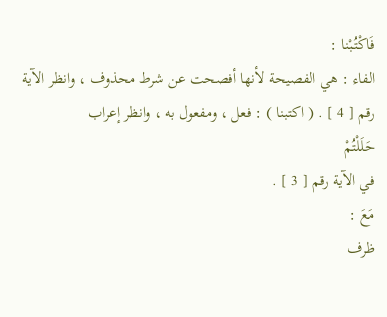فَاكْتُبْنا :
الفاء : هي الفصيحة لأنها أفصحت عن شرط محذوف ، وانظر الآية رقم [ 4 ] . ( اكتبنا ) : فعل ، ومفعول به ، وانظر إعراب
حَلَلْتُمْ
في الآية رقم [ 3 ] .
مَعَ :
ظرف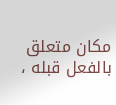مكان متعلق بالفعل قبله ،